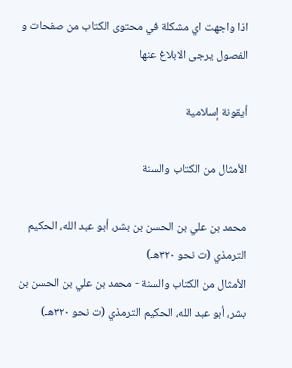اذا واجهت اي مشكلة في محتوى الكتاب من صفحات و الفصول يرجى الابلاغ عنها

أيقونة إسلامية

الأمثال من الكتاب والسنة

محمد بن علي بن الحسن بن بشر، أبو عبد الله، الحكيم الترمذي (ت نحو ٣٢٠هـ)
الأمثال من الكتاب والسنة - محمد بن علي بن الحسن بن بشر، أبو عبد الله، الحكيم الترمذي (ت نحو ٣٢٠هـ)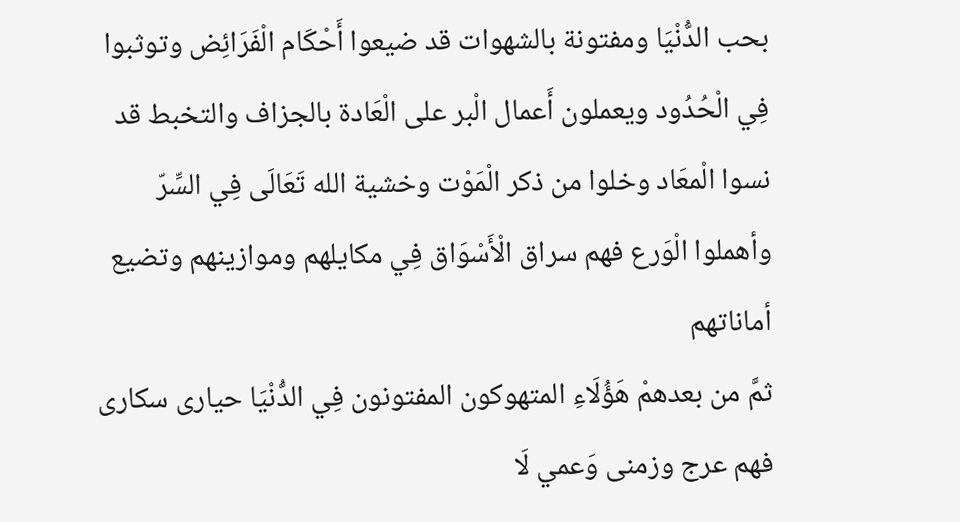بحب الدُّنْيَا ومفتونة بالشهوات قد ضيعوا أَحْكَام الْفَرَائِض وتوثبوا فِي الْحُدُود ويعملون أَعمال الْبر على الْعَادة بالجزاف والتخبط قد نسوا الْمعَاد وخلوا من ذكر الْمَوْت وخشية الله تَعَالَى فِي السِّرّ وأهملوا الْوَرع فهم سراق الْأَسْوَاق فِي مكايلهم وموازينهم وتضيع أماناتهم
ثمَّ من بعدهمْ هَؤُلَاءِ المتهوكون المفتونون فِي الدُّنْيَا حيارى سكارى فهم عرج وزمنى وَعمي لَا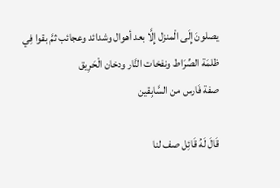يصلونَ إِلَى الْمنزل إِلَّا بعد أهوال وشدائد وعجائب ثمَّ بقوا فِي ظلمَة الصِّرَاط ونفخات النَّار ودخان الْحَرِيق
صفة فَارس من السَّابِقين

قَالَ لَهُ قَائِل صف لنا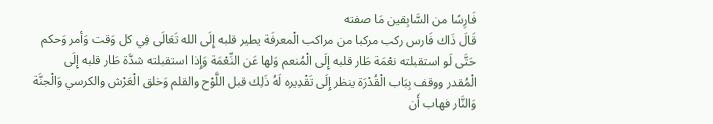فَارِسًا من السَّابِقين مَا صفته
قَالَ ذَاك فَارس ركب مركبا من مراكب الْمعرفَة يطير قلبه إِلَى الله تَعَالَى فِي كل وَقت وَأمر وَحكم حَتَّى لَو استقبلته نعْمَة طَار قلبه إِلَى الْمُنعم وَلها عَن النِّعْمَة وَإِذا استقبلته شدَّة طَار قلبه إِلَى الْمُقدر ووقف بِبَاب الْقُدْرَة ينظر إِلَى تَقْدِيره لَهُ ذَلِك قبل اللَّوْح والقلم وَخلق الْعَرْش والكرسي وَالْجنَّة وَالنَّار فهاب أَن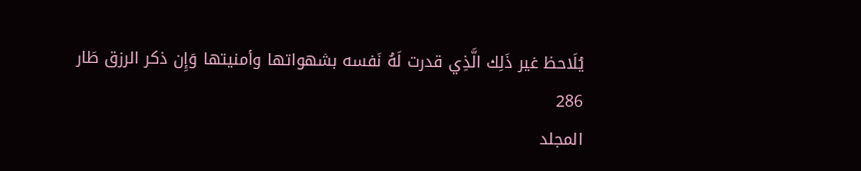يُلَاحظ غير ذَلِك الَّذِي قدرت لَهُ نَفسه بشهواتها وأمنيتها وَإِن ذكر الرزق طَار
286
المجلد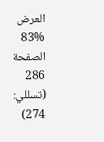العرض
83%
الصفحة
286
(تسللي: 274)